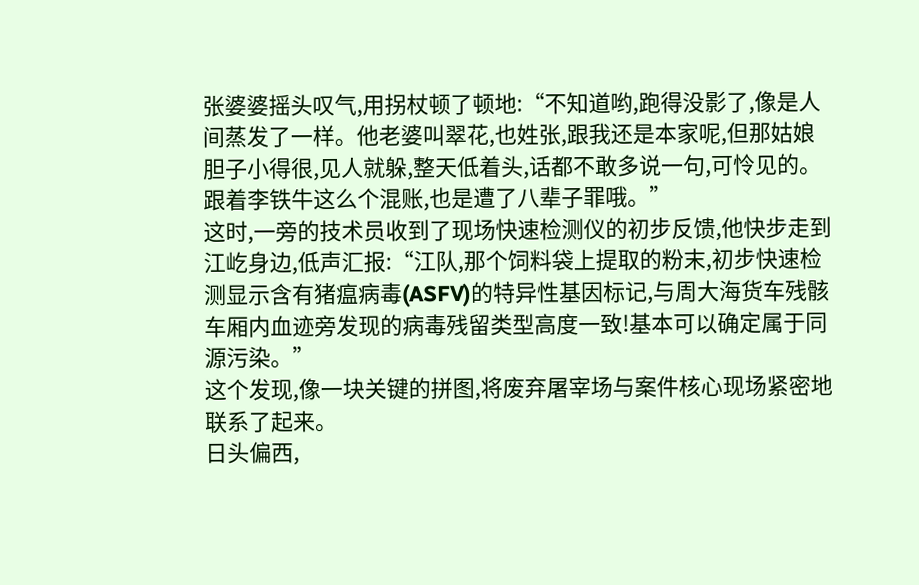张婆婆摇头叹气,用拐杖顿了顿地:“不知道哟,跑得没影了,像是人间蒸发了一样。他老婆叫翠花,也姓张,跟我还是本家呢,但那姑娘胆子小得很,见人就躲,整天低着头,话都不敢多说一句,可怜见的。跟着李铁牛这么个混账,也是遭了八辈子罪哦。”
这时,一旁的技术员收到了现场快速检测仪的初步反馈,他快步走到江屹身边,低声汇报:“江队,那个饲料袋上提取的粉末,初步快速检测显示含有猪瘟病毒(ASFV)的特异性基因标记,与周大海货车残骸车厢内血迹旁发现的病毒残留类型高度一致!基本可以确定属于同源污染。”
这个发现,像一块关键的拼图,将废弃屠宰场与案件核心现场紧密地联系了起来。
日头偏西,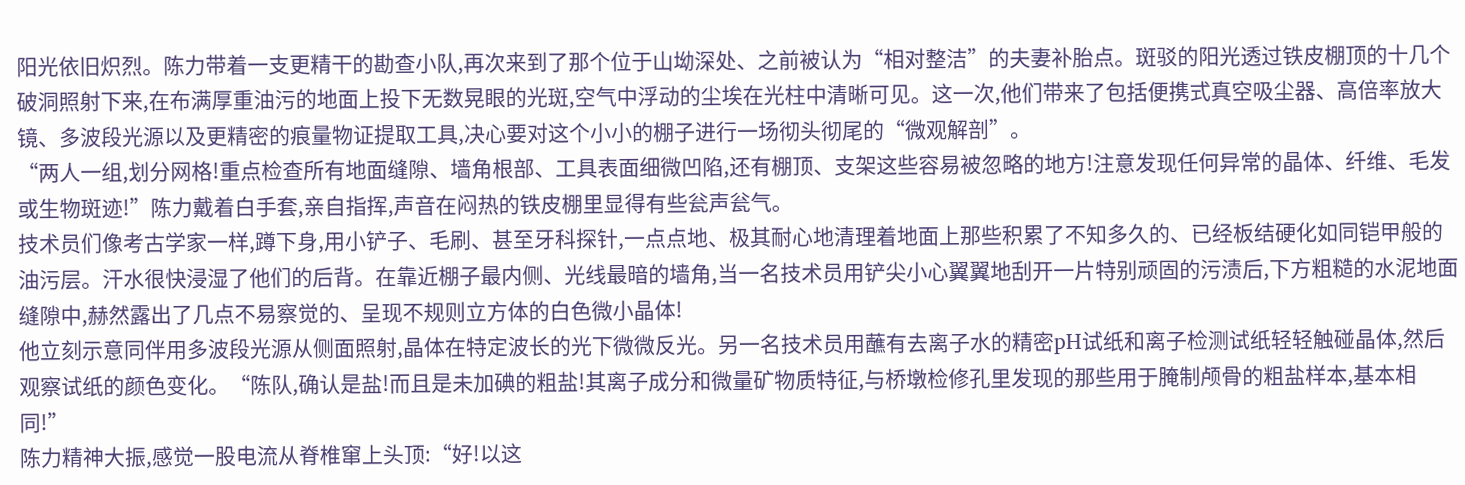阳光依旧炽烈。陈力带着一支更精干的勘查小队,再次来到了那个位于山坳深处、之前被认为“相对整洁”的夫妻补胎点。斑驳的阳光透过铁皮棚顶的十几个破洞照射下来,在布满厚重油污的地面上投下无数晃眼的光斑,空气中浮动的尘埃在光柱中清晰可见。这一次,他们带来了包括便携式真空吸尘器、高倍率放大镜、多波段光源以及更精密的痕量物证提取工具,决心要对这个小小的棚子进行一场彻头彻尾的“微观解剖”。
“两人一组,划分网格!重点检查所有地面缝隙、墙角根部、工具表面细微凹陷,还有棚顶、支架这些容易被忽略的地方!注意发现任何异常的晶体、纤维、毛发或生物斑迹!”陈力戴着白手套,亲自指挥,声音在闷热的铁皮棚里显得有些瓮声瓮气。
技术员们像考古学家一样,蹲下身,用小铲子、毛刷、甚至牙科探针,一点点地、极其耐心地清理着地面上那些积累了不知多久的、已经板结硬化如同铠甲般的油污层。汗水很快浸湿了他们的后背。在靠近棚子最内侧、光线最暗的墙角,当一名技术员用铲尖小心翼翼地刮开一片特别顽固的污渍后,下方粗糙的水泥地面缝隙中,赫然露出了几点不易察觉的、呈现不规则立方体的白色微小晶体!
他立刻示意同伴用多波段光源从侧面照射,晶体在特定波长的光下微微反光。另一名技术员用蘸有去离子水的精密pH试纸和离子检测试纸轻轻触碰晶体,然后观察试纸的颜色变化。“陈队,确认是盐!而且是未加碘的粗盐!其离子成分和微量矿物质特征,与桥墩检修孔里发现的那些用于腌制颅骨的粗盐样本,基本相同!”
陈力精神大振,感觉一股电流从脊椎窜上头顶:“好!以这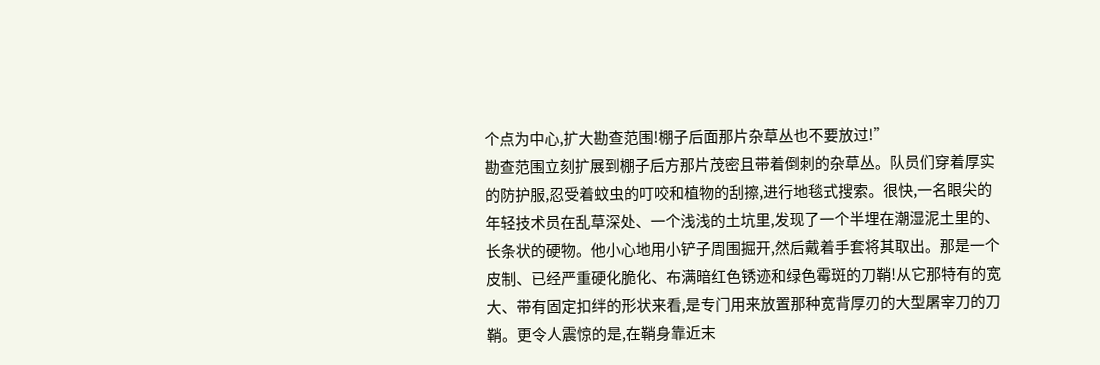个点为中心,扩大勘查范围!棚子后面那片杂草丛也不要放过!”
勘查范围立刻扩展到棚子后方那片茂密且带着倒刺的杂草丛。队员们穿着厚实的防护服,忍受着蚊虫的叮咬和植物的刮擦,进行地毯式搜索。很快,一名眼尖的年轻技术员在乱草深处、一个浅浅的土坑里,发现了一个半埋在潮湿泥土里的、长条状的硬物。他小心地用小铲子周围掘开,然后戴着手套将其取出。那是一个皮制、已经严重硬化脆化、布满暗红色锈迹和绿色霉斑的刀鞘!从它那特有的宽大、带有固定扣绊的形状来看,是专门用来放置那种宽背厚刃的大型屠宰刀的刀鞘。更令人震惊的是,在鞘身靠近末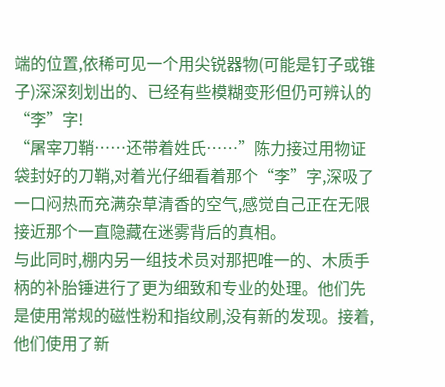端的位置,依稀可见一个用尖锐器物(可能是钉子或锥子)深深刻划出的、已经有些模糊变形但仍可辨认的“李”字!
“屠宰刀鞘……还带着姓氏……”陈力接过用物证袋封好的刀鞘,对着光仔细看着那个“李”字,深吸了一口闷热而充满杂草清香的空气,感觉自己正在无限接近那个一直隐藏在迷雾背后的真相。
与此同时,棚内另一组技术员对那把唯一的、木质手柄的补胎锤进行了更为细致和专业的处理。他们先是使用常规的磁性粉和指纹刷,没有新的发现。接着,他们使用了新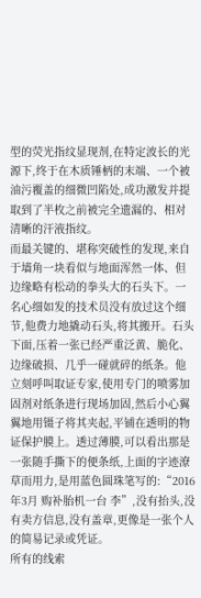型的荧光指纹显现剂,在特定波长的光源下,终于在木质锤柄的末端、一个被油污覆盖的细微凹陷处,成功激发并提取到了半枚之前被完全遗漏的、相对清晰的汗液指纹。
而最关键的、堪称突破性的发现,来自于墙角一块看似与地面浑然一体、但边缘略有松动的拳头大的石头下。一名心细如发的技术员没有放过这个细节,他费力地撬动石头,将其搬开。石头下面,压着一张已经严重泛黄、脆化、边缘破损、几乎一碰就碎的纸条。他立刻呼叫取证专家,使用专门的喷雾加固剂对纸条进行现场加固,然后小心翼翼地用镊子将其夹起,平铺在透明的物证保护膜上。透过薄膜,可以看出那是一张随手撕下的便条纸,上面的字迹潦草而用力,是用蓝色圆珠笔写的:“2016年3月 购补胎机一台 李”,没有抬头,没有卖方信息,没有盖章,更像是一张个人的简易记录或凭证。
所有的线索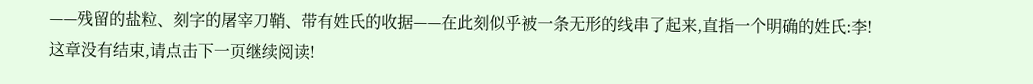——残留的盐粒、刻字的屠宰刀鞘、带有姓氏的收据——在此刻似乎被一条无形的线串了起来,直指一个明确的姓氏:李!
这章没有结束,请点击下一页继续阅读!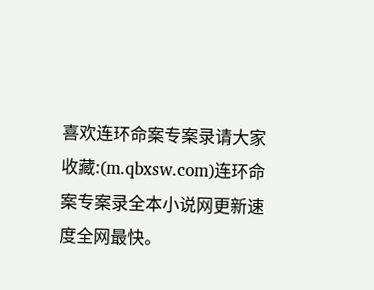喜欢连环命案专案录请大家收藏:(m.qbxsw.com)连环命案专案录全本小说网更新速度全网最快。